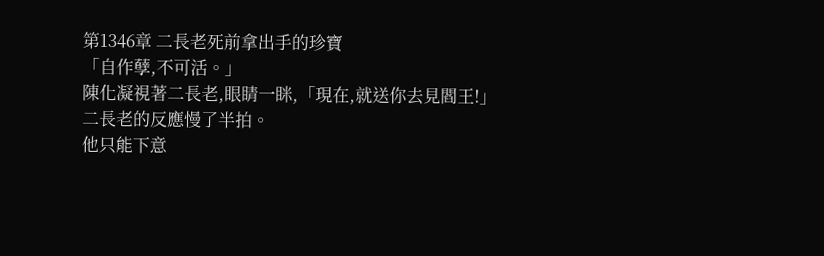第1346章 二長老死前拿出手的珍寶
「自作孽,不可活。」
陳化凝視著二長老,眼睛一眯,「現在,就送你去見閻王!」
二長老的反應慢了半拍。
他只能下意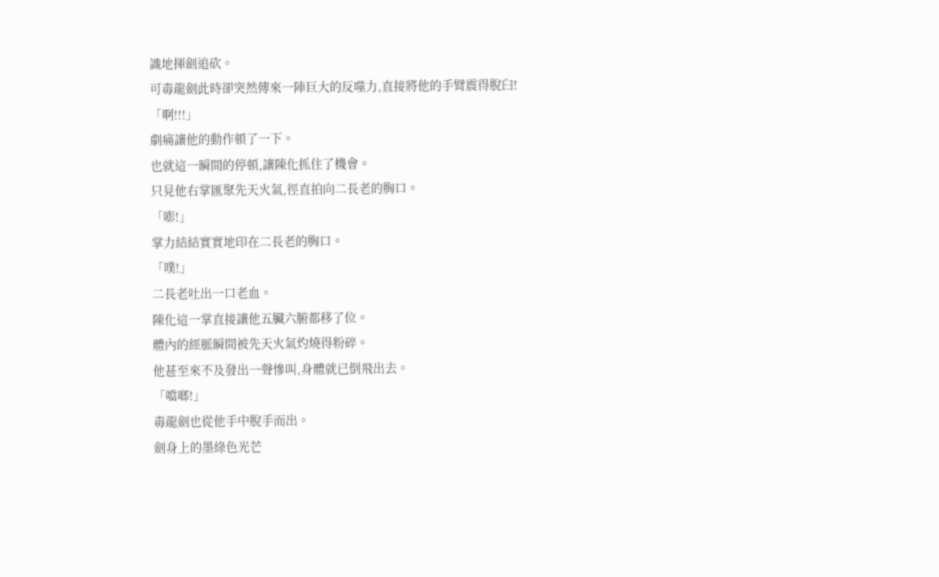識地揮劍追砍。
可毒龍劍此時卻突然傳來一陣巨大的反噬力,直接將他的手臂震得脫臼!
「啊!!!」
劇痛讓他的動作頓了一下。
也就這一瞬間的停頓,讓陳化抓住了機會。
只見他右掌匯聚先天火氣,徑直拍向二長老的胸口。
「嘭!」
掌力結結實實地印在二長老的胸口。
「噗!」
二長老吐出一口老血。
陳化這一掌直接讓他五臟六腑都移了位。
體內的經脈瞬間被先天火氣灼燒得粉碎。
他甚至來不及發出一聲慘叫,身體就已倒飛出去。
「噹啷!」
毒龍劍也從他手中脫手而出。
劍身上的墨綠色光芒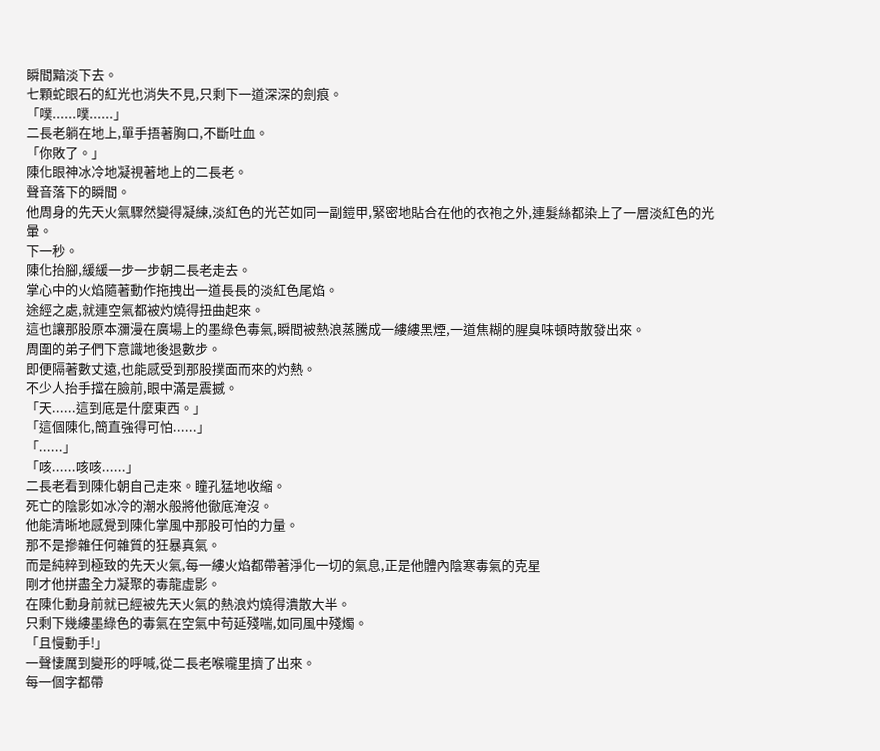瞬間黯淡下去。
七顆蛇眼石的紅光也消失不見,只剩下一道深深的劍痕。
「噗......噗......」
二長老躺在地上,單手捂著胸口,不斷吐血。
「你敗了。」
陳化眼神冰冷地凝視著地上的二長老。
聲音落下的瞬間。
他周身的先天火氣驟然變得凝練,淡紅色的光芒如同一副鎧甲,緊密地貼合在他的衣袍之外,連髮絲都染上了一層淡紅色的光暈。
下一秒。
陳化抬腳,緩緩一步一步朝二長老走去。
掌心中的火焰隨著動作拖拽出一道長長的淡紅色尾焰。
途經之處,就連空氣都被灼燒得扭曲起來。
這也讓那股原本瀰漫在廣場上的墨綠色毒氣,瞬間被熱浪蒸騰成一縷縷黑煙,一道焦糊的腥臭味頓時散發出來。
周圍的弟子們下意識地後退數步。
即便隔著數丈遠,也能感受到那股撲面而來的灼熱。
不少人抬手擋在臉前,眼中滿是震撼。
「天......這到底是什麼東西。」
「這個陳化,簡直強得可怕......」
「......」
「咳......咳咳......」
二長老看到陳化朝自己走來。瞳孔猛地收縮。
死亡的陰影如冰冷的潮水般將他徹底淹沒。
他能清晰地感覺到陳化掌風中那股可怕的力量。
那不是摻雜任何雜質的狂暴真氣。
而是純粹到極致的先天火氣,每一縷火焰都帶著淨化一切的氣息,正是他體內陰寒毒氣的克星
剛才他拼盡全力凝聚的毒龍虛影。
在陳化動身前就已經被先天火氣的熱浪灼燒得潰散大半。
只剩下幾縷墨綠色的毒氣在空氣中苟延殘喘,如同風中殘燭。
「且慢動手!」
一聲悽厲到變形的呼喊,從二長老喉嚨里擠了出來。
每一個字都帶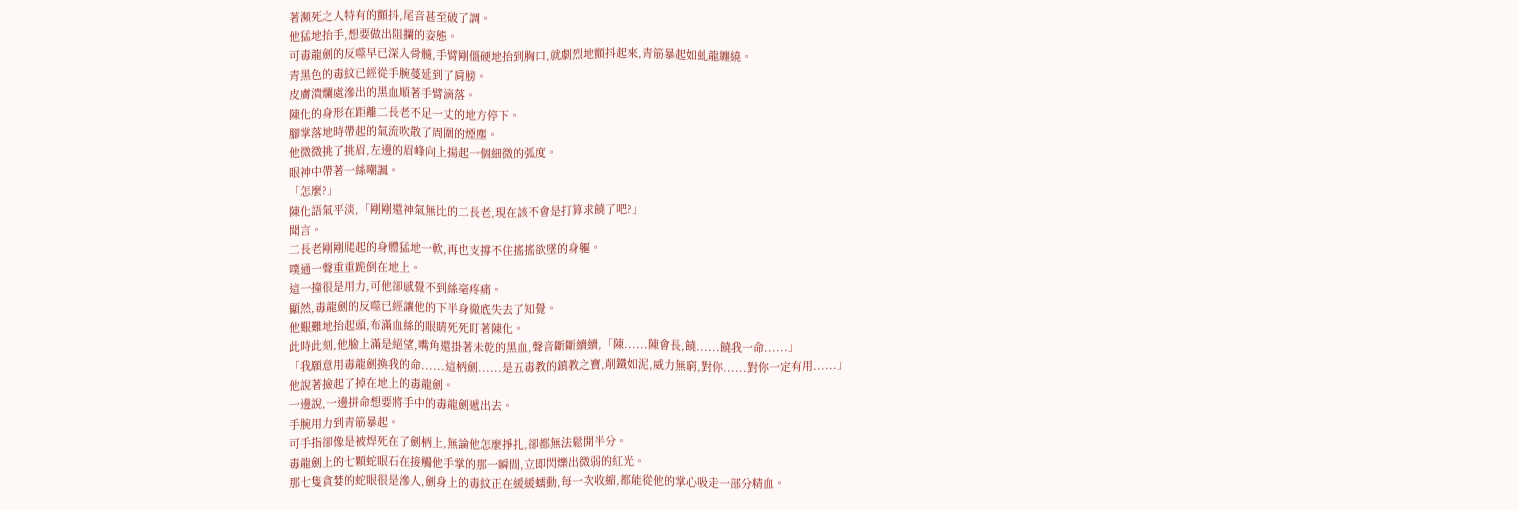著瀕死之人特有的顫抖,尾音甚至破了調。
他猛地抬手,想要做出阻攔的姿態。
可毒龍劍的反噬早已深入骨髓,手臂剛僵硬地抬到胸口,就劇烈地顫抖起來,青筋暴起如虬龍纏繞。
青黑色的毒紋已經從手腕蔓延到了肩膀。
皮膚潰爛處滲出的黑血順著手臂滴落。
陳化的身形在距離二長老不足一丈的地方停下。
腳掌落地時帶起的氣流吹散了周圍的煙塵。
他微微挑了挑眉,左邊的眉峰向上揚起一個細微的弧度。
眼神中帶著一絲嘲諷。
「怎麼?」
陳化語氣平淡,「剛剛還神氣無比的二長老,現在該不會是打算求饒了吧?」
聞言。
二長老剛剛爬起的身體猛地一軟,再也支撐不住搖搖欲墜的身軀。
噗通一聲重重跪倒在地上。
這一撞很是用力,可他卻感覺不到絲毫疼痛。
顯然,毒龍劍的反噬已經讓他的下半身徹底失去了知覺。
他艱難地抬起頭,布滿血絲的眼睛死死盯著陳化。
此時此刻,他臉上滿是絕望,嘴角還掛著未乾的黑血,聲音斷斷續續,「陳......陳會長,饒......饒我一命......」
「我願意用毒龍劍換我的命......這柄劍......是五毒教的鎮教之寶,削鐵如泥,威力無窮,對你......對你一定有用......」
他說著撿起了掉在地上的毒龍劍。
一邊說,一邊拼命想要將手中的毒龍劍遞出去。
手腕用力到青筋暴起。
可手指卻像是被焊死在了劍柄上,無論他怎麼掙扎,卻都無法鬆開半分。
毒龍劍上的七顆蛇眼石在接觸他手掌的那一瞬間,立即閃爍出微弱的紅光。
那七隻貪婪的蛇眼很是滲人,劍身上的毒紋正在緩緩蠕動,每一次收縮,都能從他的掌心吸走一部分精血。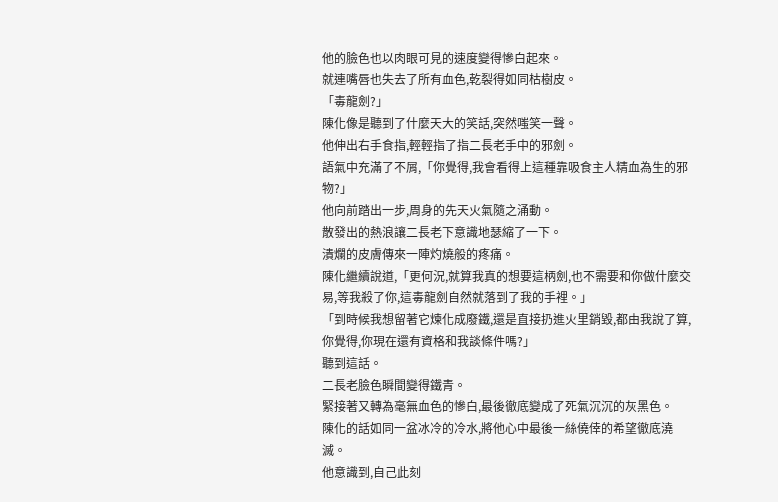他的臉色也以肉眼可見的速度變得慘白起來。
就連嘴唇也失去了所有血色,乾裂得如同枯樹皮。
「毒龍劍?」
陳化像是聽到了什麼天大的笑話,突然嗤笑一聲。
他伸出右手食指,輕輕指了指二長老手中的邪劍。
語氣中充滿了不屑,「你覺得,我會看得上這種靠吸食主人精血為生的邪物?」
他向前踏出一步,周身的先天火氣隨之涌動。
散發出的熱浪讓二長老下意識地瑟縮了一下。
潰爛的皮膚傳來一陣灼燒般的疼痛。
陳化繼續說道,「更何況,就算我真的想要這柄劍,也不需要和你做什麼交易,等我殺了你,這毒龍劍自然就落到了我的手裡。」
「到時候我想留著它煉化成廢鐵,還是直接扔進火里銷毀,都由我說了算,你覺得,你現在還有資格和我談條件嗎?」
聽到這話。
二長老臉色瞬間變得鐵青。
緊接著又轉為毫無血色的慘白,最後徹底變成了死氣沉沉的灰黑色。
陳化的話如同一盆冰冷的冷水,將他心中最後一絲僥倖的希望徹底澆滅。
他意識到,自己此刻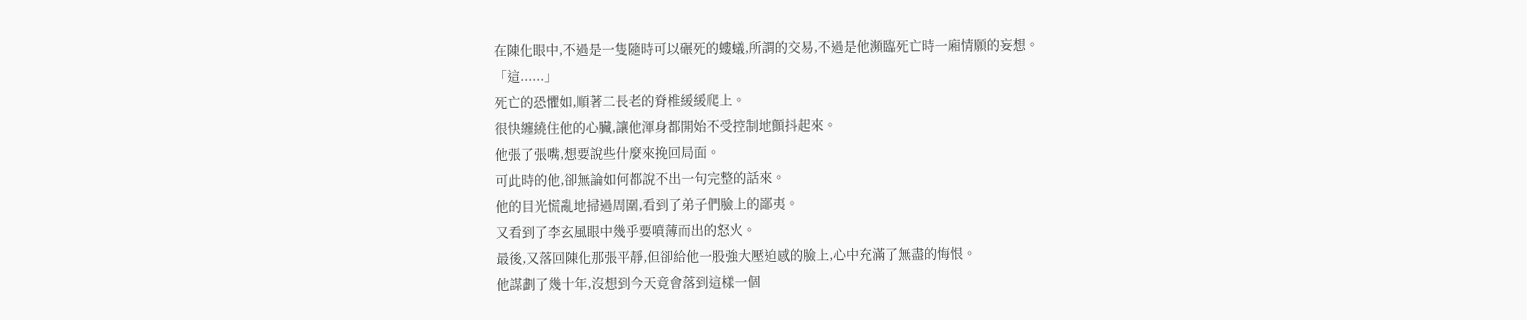在陳化眼中,不過是一隻隨時可以碾死的螻蟻,所謂的交易,不過是他瀕臨死亡時一廂情願的妄想。
「這......」
死亡的恐懼如,順著二長老的脊椎緩緩爬上。
很快纏繞住他的心臟,讓他渾身都開始不受控制地顫抖起來。
他張了張嘴,想要說些什麼來挽回局面。
可此時的他,卻無論如何都說不出一句完整的話來。
他的目光慌亂地掃過周圍,看到了弟子們臉上的鄙夷。
又看到了李玄風眼中幾乎要噴薄而出的怒火。
最後,又落回陳化那張平靜,但卻給他一股強大壓迫感的臉上,心中充滿了無盡的悔恨。
他謀劃了幾十年,沒想到今天竟會落到這樣一個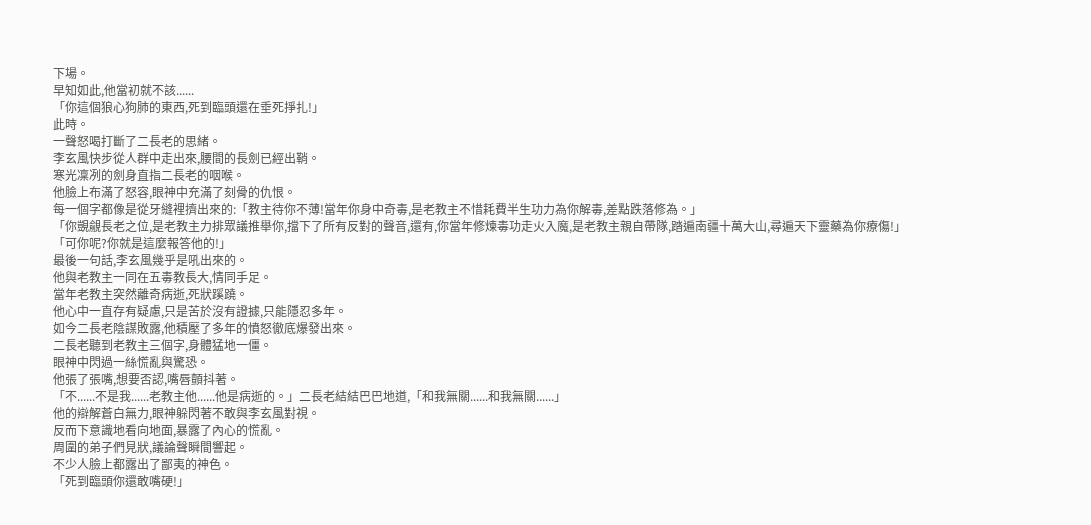下場。
早知如此,他當初就不該......
「你這個狼心狗肺的東西,死到臨頭還在垂死掙扎!」
此時。
一聲怒喝打斷了二長老的思緒。
李玄風快步從人群中走出來,腰間的長劍已經出鞘。
寒光凜冽的劍身直指二長老的咽喉。
他臉上布滿了怒容,眼神中充滿了刻骨的仇恨。
每一個字都像是從牙縫裡擠出來的:「教主待你不薄!當年你身中奇毒,是老教主不惜耗費半生功力為你解毒,差點跌落修為。」
「你覬覦長老之位,是老教主力排眾議推舉你,擋下了所有反對的聲音,還有,你當年修煉毒功走火入魔,是老教主親自帶隊,踏遍南疆十萬大山,尋遍天下靈藥為你療傷!」
「可你呢?你就是這麼報答他的!」
最後一句話,李玄風幾乎是吼出來的。
他與老教主一同在五毒教長大,情同手足。
當年老教主突然離奇病逝,死狀蹊蹺。
他心中一直存有疑慮,只是苦於沒有證據,只能隱忍多年。
如今二長老陰謀敗露,他積壓了多年的憤怒徹底爆發出來。
二長老聽到老教主三個字,身體猛地一僵。
眼神中閃過一絲慌亂與驚恐。
他張了張嘴,想要否認,嘴唇顫抖著。
「不......不是我......老教主他......他是病逝的。」二長老結結巴巴地道,「和我無關......和我無關......」
他的辯解蒼白無力,眼神躲閃著不敢與李玄風對視。
反而下意識地看向地面,暴露了內心的慌亂。
周圍的弟子們見狀,議論聲瞬間響起。
不少人臉上都露出了鄙夷的神色。
「死到臨頭你還敢嘴硬!」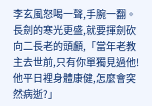李玄風怒喝一聲,手腕一翻。
長劍的寒光更盛,就要揮劍砍向二長老的頭顱,「當年老教主去世前,只有你單獨見過他!他平日裡身體康健,怎麼會突然病逝?」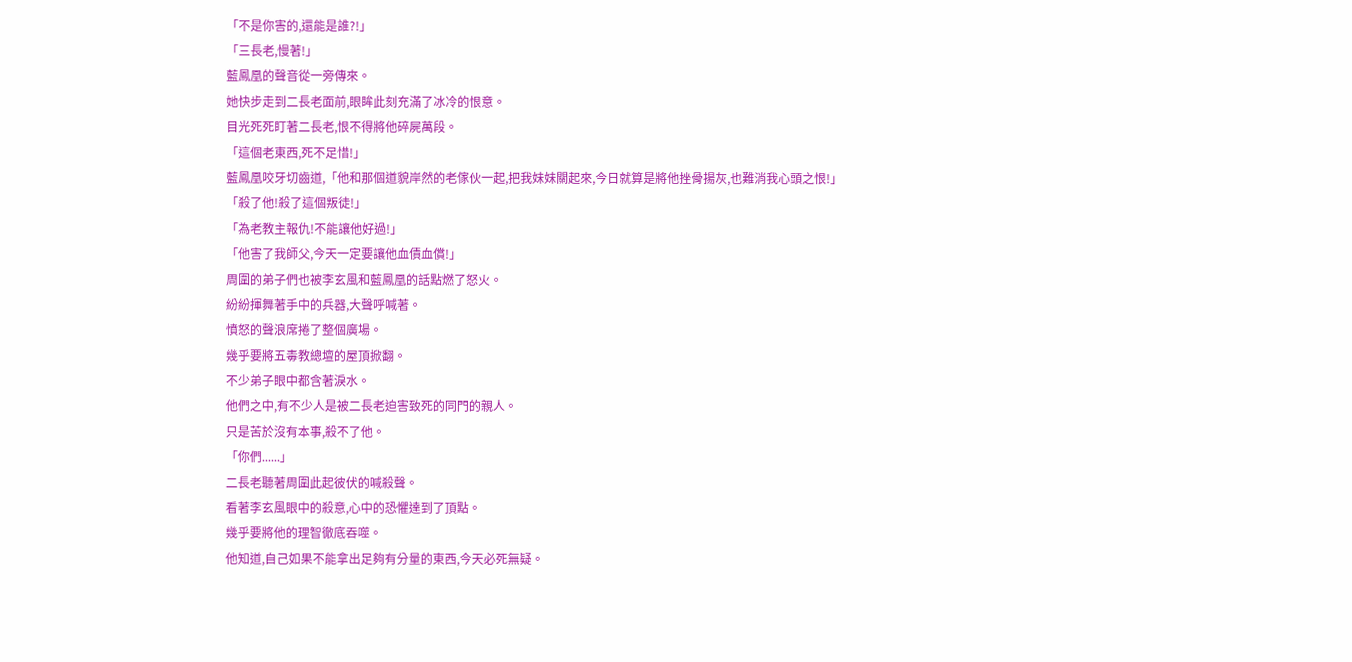「不是你害的,還能是誰?!」
「三長老,慢著!」
藍鳳凰的聲音從一旁傳來。
她快步走到二長老面前,眼眸此刻充滿了冰冷的恨意。
目光死死盯著二長老,恨不得將他碎屍萬段。
「這個老東西,死不足惜!」
藍鳳凰咬牙切齒道,「他和那個道貌岸然的老傢伙一起,把我妹妹關起來,今日就算是將他挫骨揚灰,也難消我心頭之恨!」
「殺了他!殺了這個叛徒!」
「為老教主報仇!不能讓他好過!」
「他害了我師父,今天一定要讓他血債血償!」
周圍的弟子們也被李玄風和藍鳳凰的話點燃了怒火。
紛紛揮舞著手中的兵器,大聲呼喊著。
憤怒的聲浪席捲了整個廣場。
幾乎要將五毒教總壇的屋頂掀翻。
不少弟子眼中都含著淚水。
他們之中,有不少人是被二長老迫害致死的同門的親人。
只是苦於沒有本事,殺不了他。
「你們......」
二長老聽著周圍此起彼伏的喊殺聲。
看著李玄風眼中的殺意,心中的恐懼達到了頂點。
幾乎要將他的理智徹底吞噬。
他知道,自己如果不能拿出足夠有分量的東西,今天必死無疑。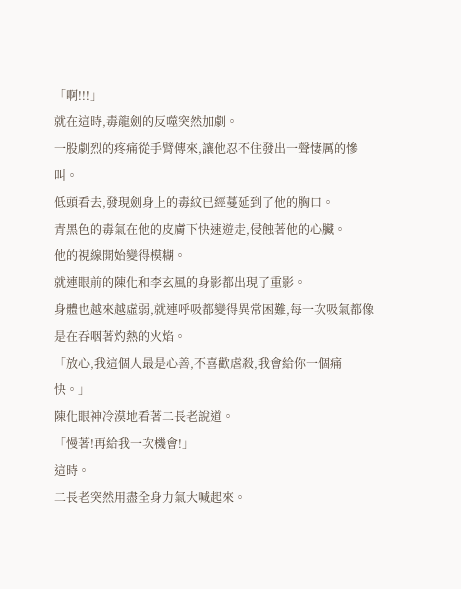「啊!!!」
就在這時,毒龍劍的反噬突然加劇。
一股劇烈的疼痛從手臂傳來,讓他忍不住發出一聲悽厲的慘叫。
低頭看去,發現劍身上的毒紋已經蔓延到了他的胸口。
青黑色的毒氣在他的皮膚下快速遊走,侵蝕著他的心臟。
他的視線開始變得模糊。
就連眼前的陳化和李玄風的身影都出現了重影。
身體也越來越虛弱,就連呼吸都變得異常困難,每一次吸氣都像是在吞咽著灼熱的火焰。
「放心,我這個人最是心善,不喜歡虐殺,我會給你一個痛快。」
陳化眼神冷漠地看著二長老說道。
「慢著!再給我一次機會!」
這時。
二長老突然用盡全身力氣大喊起來。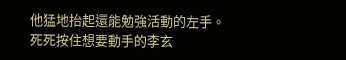他猛地抬起還能勉強活動的左手。
死死按住想要動手的李玄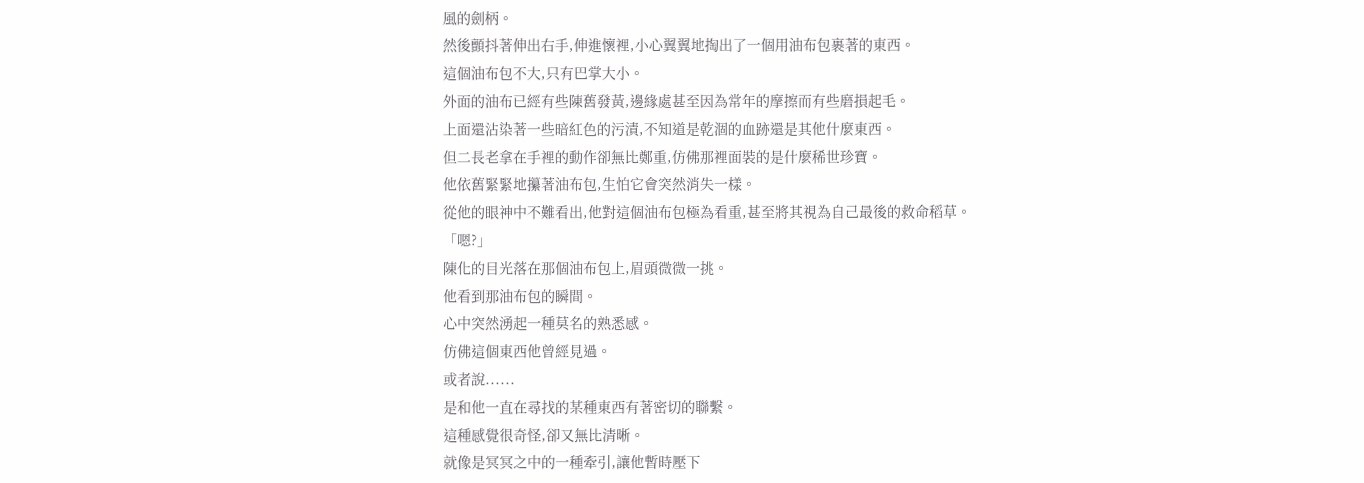風的劍柄。
然後顫抖著伸出右手,伸進懷裡,小心翼翼地掏出了一個用油布包裹著的東西。
這個油布包不大,只有巴掌大小。
外面的油布已經有些陳舊發黃,邊緣處甚至因為常年的摩擦而有些磨損起毛。
上面還沾染著一些暗紅色的污漬,不知道是乾涸的血跡還是其他什麼東西。
但二長老拿在手裡的動作卻無比鄭重,仿佛那裡面裝的是什麼稀世珍寶。
他依舊緊緊地攥著油布包,生怕它會突然消失一樣。
從他的眼神中不難看出,他對這個油布包極為看重,甚至將其視為自己最後的救命稻草。
「嗯?」
陳化的目光落在那個油布包上,眉頭微微一挑。
他看到那油布包的瞬間。
心中突然湧起一種莫名的熟悉感。
仿佛這個東西他曾經見過。
或者說......
是和他一直在尋找的某種東西有著密切的聯繫。
這種感覺很奇怪,卻又無比清晰。
就像是冥冥之中的一種牽引,讓他暫時壓下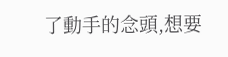了動手的念頭,想要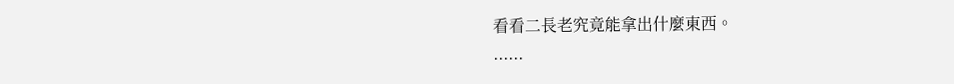看看二長老究竟能拿出什麼東西。
......